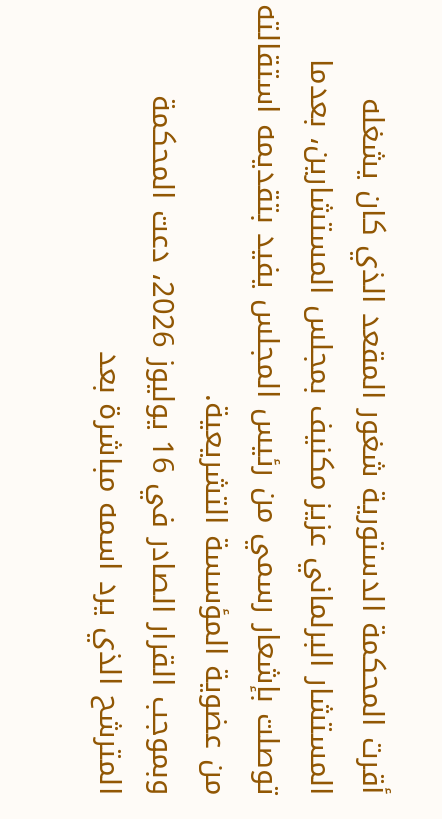أقرت المحكمة الدستورية شغور المقعد الذي كان يشغله المستشار البرلماني عزيز مكنيف بمجلس المستشارين، بعدما توصلت بإشعار رسمي من رئيس المجلس يفيد بتقديمه استقالته من عضوية المؤسسة التشريعية.
وبموجب القرار الصادر في 16 يوليوز 2026، دعت المحكمة المترشح الذي يرد اسمه مباشرة بعد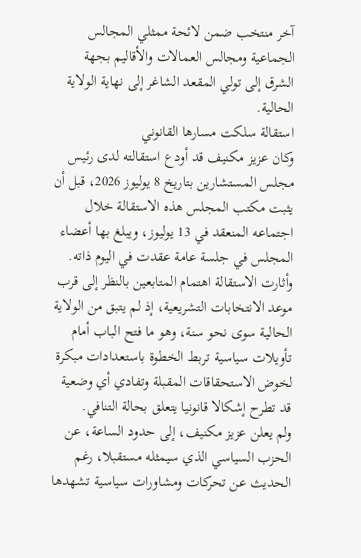آخر منتخب ضمن لائحة ممثلي المجالس الجماعية ومجالس العمالات والأقاليم بجهة الشرق إلى تولي المقعد الشاغر إلى نهاية الولاية الحالية.
استقالة سلكت مسارها القانوني
وكان عزيز مكنيف قد أودع استقالته لدى رئيس مجلس المستشارين بتاريخ 8 يوليوز 2026، قبل أن يثبت مكتب المجلس هذه الاستقالة خلال اجتماعه المنعقد في 13 يوليوز، ويبلغ بها أعضاء المجلس في جلسة عامة عقدت في اليوم ذاته.
وأثارت الاستقالة اهتمام المتابعين بالنظر إلى قرب موعد الانتخابات التشريعية، إذ لم يتبق من الولاية الحالية سوى نحو سنة، وهو ما فتح الباب أمام تأويلات سياسية تربط الخطوة باستعدادات مبكرة لخوض الاستحقاقات المقبلة وتفادي أي وضعية قد تطرح إشكالا قانونيا يتعلق بحالة التنافي.
ولم يعلن عزيز مكنيف، إلى حدود الساعة، عن الحزب السياسي الذي سيمثله مستقبلا، رغم الحديث عن تحركات ومشاورات سياسية تشهدها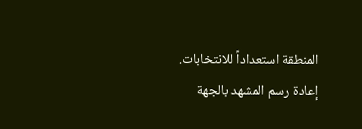المنطقة استعداداً للانتخابات.
إعادة رسم المشهد بالجهة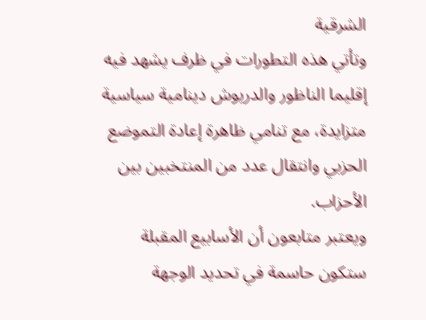الشرقية
وتأتي هذه التطورات في ظرف يشهد فيه إقليما الناظور والدريوش دينامية سياسية متزايدة، مع تنامي ظاهرة إعادة التموضع الحزبي وانتقال عدد من المنتخبين بين الأحزاب.
ويعتبر متابعون أن الأسابيع المقبلة ستكون حاسمة في تحديد الوجهة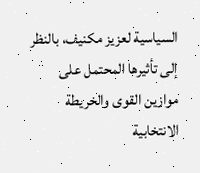السياسية لعزيز مكنيف، بالنظر إلى تأثيرها المحتمل على موازين القوى والخريطة الانتخابية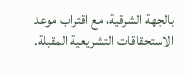بالجهة الشرقية، مع اقتراب موعد الاستحقاقات التشريعية المقبلة.